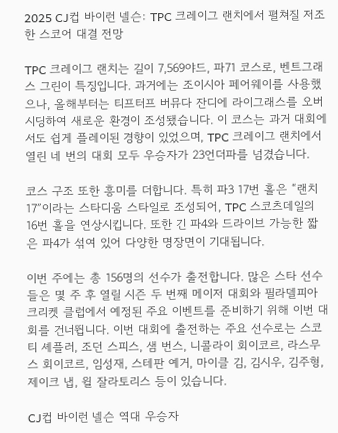2025 CJ컵 바이런 넬슨: TPC 크레이그 랜치에서 펼쳐질 저조한 스코어 대결 전망

TPC 크레이그 랜치는 길이 7,569야드, 파71 코스로, 벤트그래스 그린이 특징입니다. 과거에는 조이시아 페어웨이를 사용했으나, 올해부터는 티프터프 버뮤다 잔디에 라이그래스를 오버시딩하여 새로운 환경이 조성됐습니다. 이 코스는 과거 대회에서도 쉽게 플레이된 경향이 있었으며, TPC 크레이그 랜치에서 열린 네 번의 대회 모두 우승자가 23언더파를 넘겼습니다.

코스 구조 또한 흥미를 더합니다. 특히 파3 17번 홀은 “랜치 17″이라는 스타디움 스타일로 조성되어, TPC 스코츠데일의 16번 홀을 연상시킵니다. 또한 긴 파4와 드라이브 가능한 짧은 파4가 섞여 있어 다양한 명장면이 기대됩니다.

이번 주에는 총 156명의 선수가 출전합니다. 많은 스타 선수들은 몇 주 후 열릴 시즌 두 번째 메이저 대회와 필라델피아 크리켓 클럽에서 예정된 주요 이벤트를 준비하기 위해 이번 대회를 건너뜁니다. 이번 대회에 출전하는 주요 선수로는 스코티 셰플러, 조던 스피스, 샘 번스, 니콜라이 회이코르, 라스무스 회이코르, 임성재, 스테판 예거, 마이클 김, 김시우, 김주형, 제이크 냅, 윌 잘라토리스 등이 있습니다.

CJ컵 바이런 넬슨 역대 우승자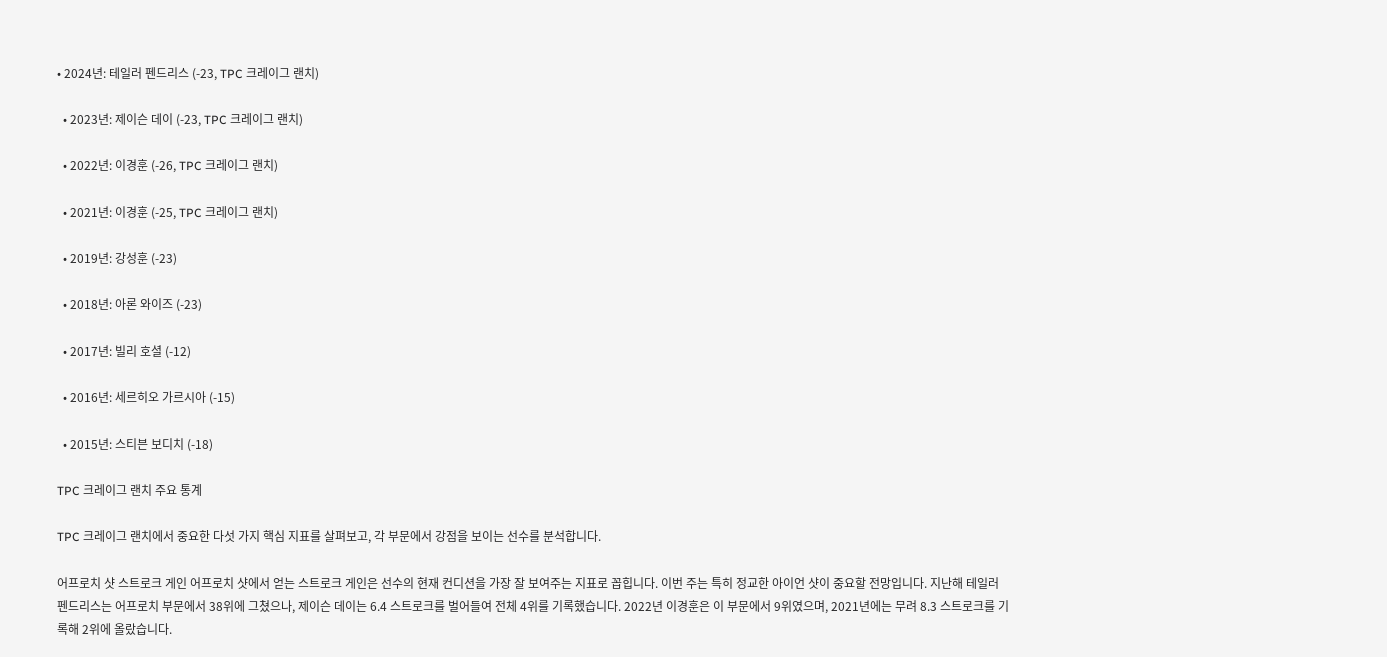• 2024년: 테일러 펜드리스 (-23, TPC 크레이그 랜치)

  • 2023년: 제이슨 데이 (-23, TPC 크레이그 랜치)

  • 2022년: 이경훈 (-26, TPC 크레이그 랜치)

  • 2021년: 이경훈 (-25, TPC 크레이그 랜치)

  • 2019년: 강성훈 (-23)

  • 2018년: 아론 와이즈 (-23)

  • 2017년: 빌리 호셜 (-12)

  • 2016년: 세르히오 가르시아 (-15)

  • 2015년: 스티븐 보디치 (-18)

TPC 크레이그 랜치 주요 통계

TPC 크레이그 랜치에서 중요한 다섯 가지 핵심 지표를 살펴보고, 각 부문에서 강점을 보이는 선수를 분석합니다.

어프로치 샷 스트로크 게인 어프로치 샷에서 얻는 스트로크 게인은 선수의 현재 컨디션을 가장 잘 보여주는 지표로 꼽힙니다. 이번 주는 특히 정교한 아이언 샷이 중요할 전망입니다. 지난해 테일러 펜드리스는 어프로치 부문에서 38위에 그쳤으나, 제이슨 데이는 6.4 스트로크를 벌어들여 전체 4위를 기록했습니다. 2022년 이경훈은 이 부문에서 9위였으며, 2021년에는 무려 8.3 스트로크를 기록해 2위에 올랐습니다.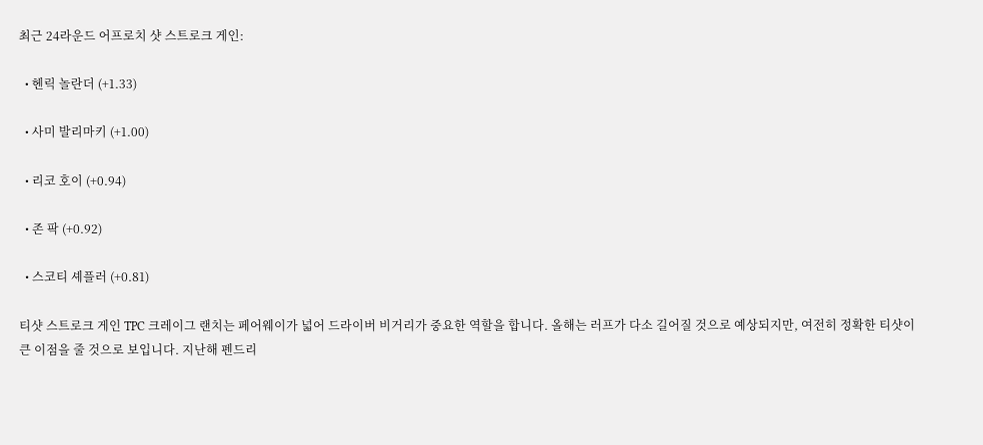최근 24라운드 어프로치 샷 스트로크 게인:

  • 헨릭 놀란더 (+1.33)

  • 사미 발리마키 (+1.00)

  • 리코 호이 (+0.94)

  • 존 팍 (+0.92)

  • 스코티 셰플러 (+0.81)

티샷 스트로크 게인 TPC 크레이그 랜치는 페어웨이가 넓어 드라이버 비거리가 중요한 역할을 합니다. 올해는 러프가 다소 길어질 것으로 예상되지만, 여전히 정확한 티샷이 큰 이점을 줄 것으로 보입니다. 지난해 펜드리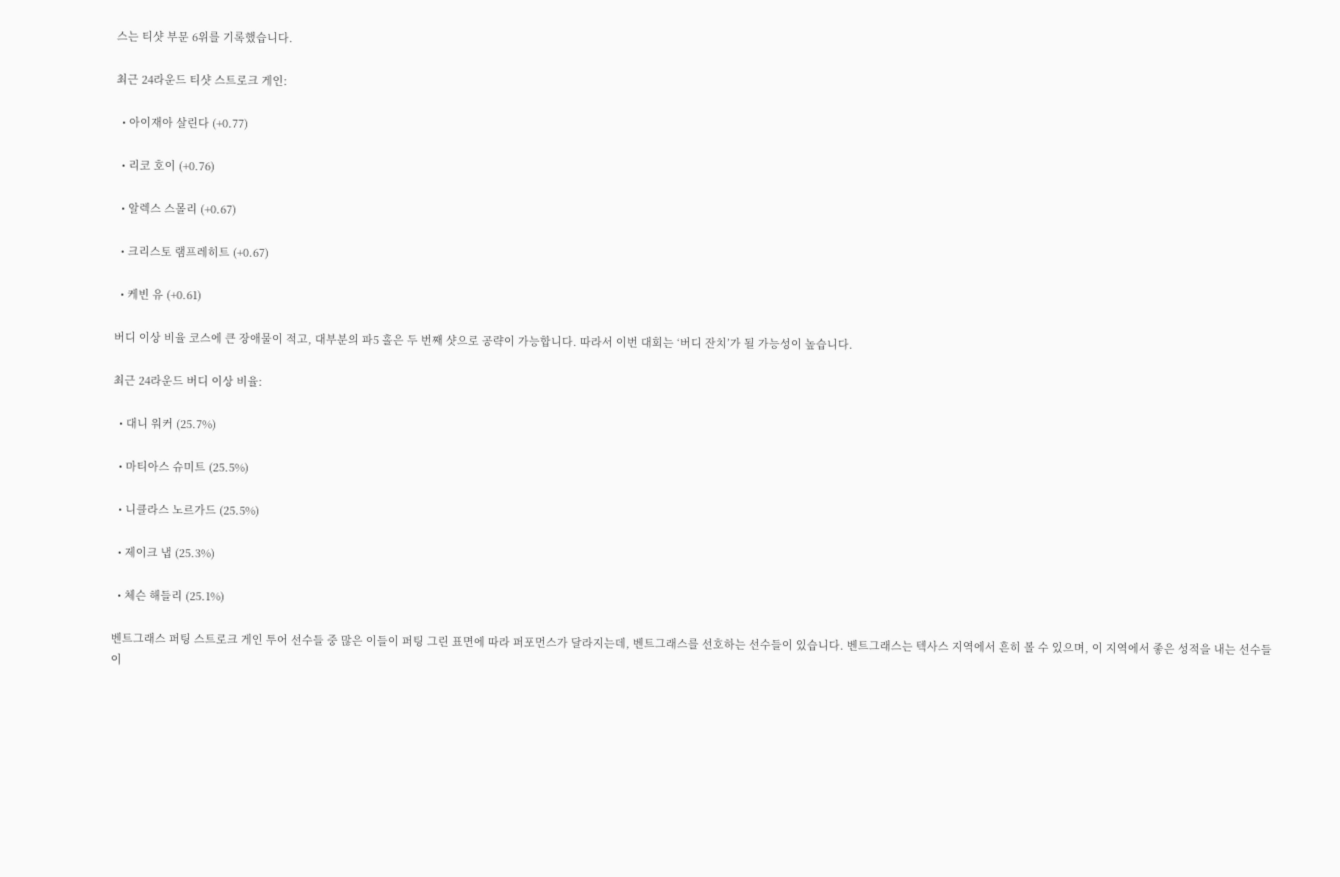스는 티샷 부문 6위를 기록했습니다.

최근 24라운드 티샷 스트로크 게인:

  • 아이재아 살린다 (+0.77)

  • 리코 호이 (+0.76)

  • 알렉스 스몰리 (+0.67)

  • 크리스토 램프레히트 (+0.67)

  • 케빈 유 (+0.61)

버디 이상 비율 코스에 큰 장애물이 적고, 대부분의 파5 홀은 두 번째 샷으로 공략이 가능합니다. 따라서 이번 대회는 ‘버디 잔치’가 될 가능성이 높습니다.

최근 24라운드 버디 이상 비율:

  • 대니 워커 (25.7%)

  • 마티아스 슈미트 (25.5%)

  • 니클라스 노르가드 (25.5%)

  • 제이크 냅 (25.3%)

  • 체슨 해들리 (25.1%)

벤트그래스 퍼팅 스트로크 게인 투어 선수들 중 많은 이들이 퍼팅 그린 표면에 따라 퍼포먼스가 달라지는데, 벤트그래스를 선호하는 선수들이 있습니다. 벤트그래스는 텍사스 지역에서 흔히 볼 수 있으며, 이 지역에서 좋은 성적을 내는 선수들이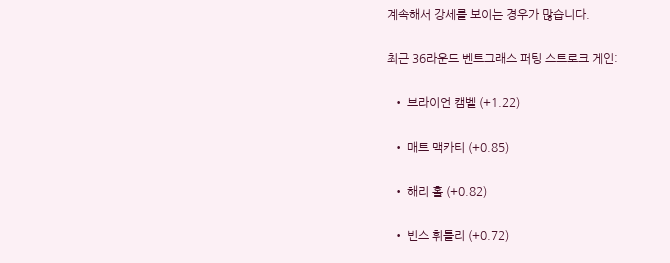계속해서 강세를 보이는 경우가 많습니다.

최근 36라운드 벤트그래스 퍼팅 스트로크 게인:

  • 브라이언 캠벨 (+1.22)

  • 매트 맥카티 (+0.85)

  • 해리 홀 (+0.82)

  • 빈스 휘틀리 (+0.72)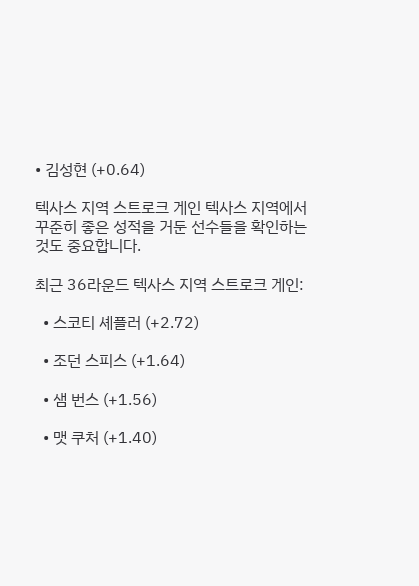• 김성현 (+0.64)

텍사스 지역 스트로크 게인 텍사스 지역에서 꾸준히 좋은 성적을 거둔 선수들을 확인하는 것도 중요합니다.

최근 36라운드 텍사스 지역 스트로크 게인:

  • 스코티 셰플러 (+2.72)

  • 조던 스피스 (+1.64)

  • 샘 번스 (+1.56)

  • 맷 쿠처 (+1.40)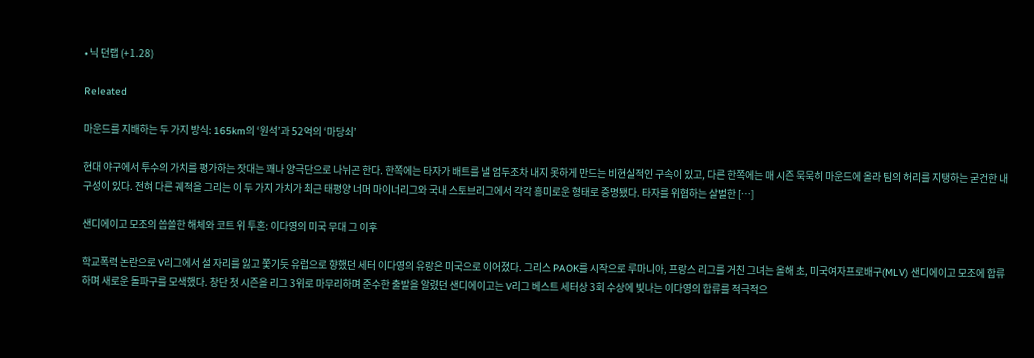• 닉 던랩 (+1.28)

Releated

마운드를 지배하는 두 가지 방식: 165km의 ‘원석’과 52억의 ‘마당쇠’

현대 야구에서 투수의 가치를 평가하는 잣대는 꽤나 양극단으로 나뉘곤 한다. 한쪽에는 타자가 배트를 낼 엄두조차 내지 못하게 만드는 비현실적인 구속이 있고, 다른 한쪽에는 매 시즌 묵묵히 마운드에 올라 팀의 허리를 지탱하는 굳건한 내구성이 있다. 전혀 다른 궤적을 그리는 이 두 가지 가치가 최근 태평양 너머 마이너리그와 국내 스토브리그에서 각각 흥미로운 형태로 증명됐다. 타자를 위협하는 살벌한 […]

샌디에이고 모조의 씁쓸한 해체와 코트 위 투혼: 이다영의 미국 무대 그 이후

학교폭력 논란으로 V리그에서 설 자리를 잃고 쫓기듯 유럽으로 향했던 세터 이다영의 유랑은 미국으로 이어졌다. 그리스 PAOK를 시작으로 루마니아, 프랑스 리그를 거친 그녀는 올해 초, 미국여자프로배구(MLV) 샌디에이고 모조에 합류하며 새로운 돌파구를 모색했다. 창단 첫 시즌을 리그 3위로 마무리하며 준수한 출발을 알렸던 샌디에이고는 V리그 베스트 세터상 3회 수상에 빛나는 이다영의 합류를 적극적으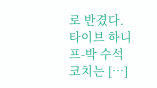로 반겼다. 타이브 하니프-박 수석 코치는 […]